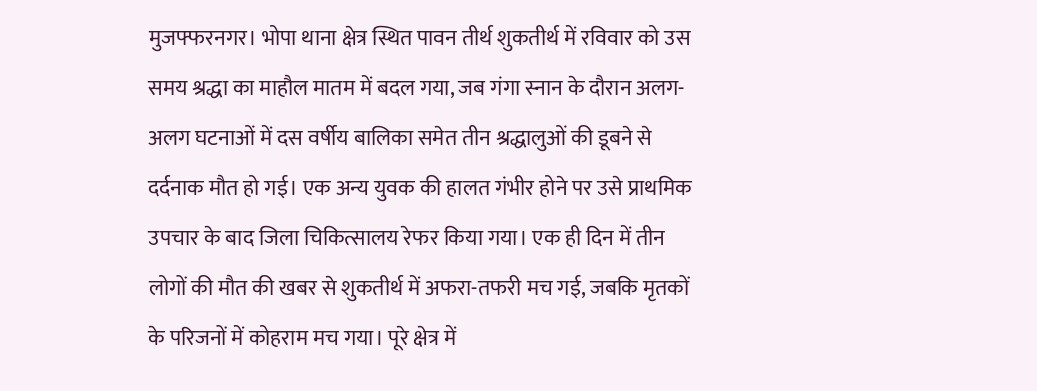मुजफ्फरनगर। भोपा थाना क्षेत्र स्थित पावन तीर्थ शुकतीर्थ में रविवार को उस समय श्रद्धा का माहौल मातम में बदल गया, जब गंगा स्नान के दौरान अलग-अलग घटनाओं में दस वर्षीय बालिका समेत तीन श्रद्धालुओं की डूबने से दर्दनाक मौत हो गई। एक अन्य युवक की हालत गंभीर होने पर उसे प्राथमिक उपचार के बाद जिला चिकित्सालय रेफर किया गया। एक ही दिन में तीन लोगों की मौत की खबर से शुकतीर्थ में अफरा-तफरी मच गई, जबकि मृतकों के परिजनों में कोहराम मच गया। पूरे क्षेत्र में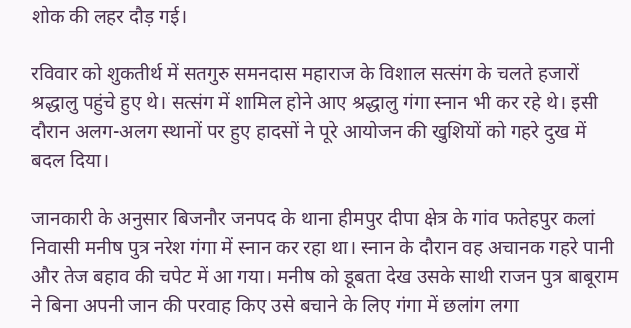शोक की लहर दौड़ गई।

रविवार को शुकतीर्थ में सतगुरु समनदास महाराज के विशाल सत्संग के चलते हजारों श्रद्धालु पहुंचे हुए थे। सत्संग में शामिल होने आए श्रद्धालु गंगा स्नान भी कर रहे थे। इसी दौरान अलग-अलग स्थानों पर हुए हादसों ने पूरे आयोजन की खुशियों को गहरे दुख में बदल दिया।

जानकारी के अनुसार बिजनौर जनपद के थाना हीमपुर दीपा क्षेत्र के गांव फतेहपुर कलां निवासी मनीष पुत्र नरेश गंगा में स्नान कर रहा था। स्नान के दौरान वह अचानक गहरे पानी और तेज बहाव की चपेट में आ गया। मनीष को डूबता देख उसके साथी राजन पुत्र बाबूराम ने बिना अपनी जान की परवाह किए उसे बचाने के लिए गंगा में छलांग लगा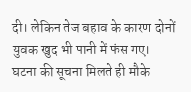दी। लेकिन तेज बहाव के कारण दोनों युवक खुद भी पानी में फंस गए।
घटना की सूचना मिलते ही मौके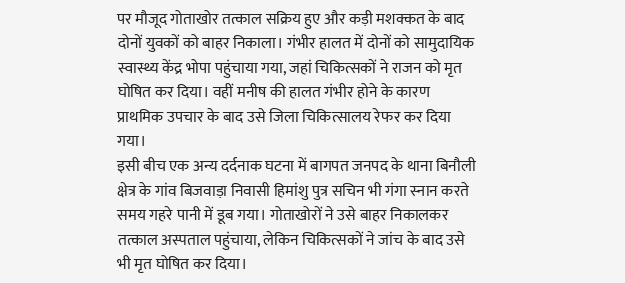पर मौजूद गोताखोर तत्काल सक्रिय हुए और कड़ी मशक्कत के बाद दोनों युवकों को बाहर निकाला। गंभीर हालत में दोनों को सामुदायिक स्वास्थ्य केंद्र भोपा पहुंचाया गया, जहां चिकित्सकों ने राजन को मृत घोषित कर दिया। वहीं मनीष की हालत गंभीर होने के कारण प्राथमिक उपचार के बाद उसे जिला चिकित्सालय रेफर कर दिया गया।
इसी बीच एक अन्य दर्दनाक घटना में बागपत जनपद के थाना बिनौली क्षेत्र के गांव बिजवाड़ा निवासी हिमांशु पुत्र सचिन भी गंगा स्नान करते समय गहरे पानी में डूब गया। गोताखोरों ने उसे बाहर निकालकर तत्काल अस्पताल पहुंचाया, लेकिन चिकित्सकों ने जांच के बाद उसे भी मृत घोषित कर दिया।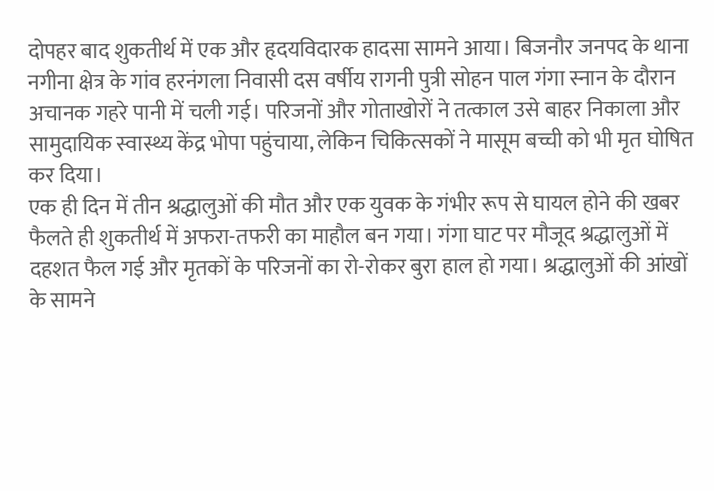दोपहर बाद शुकतीर्थ में एक और हृदयविदारक हादसा सामने आया। बिजनौर जनपद के थाना नगीना क्षेत्र के गांव हरनंगला निवासी दस वर्षीय रागनी पुत्री सोहन पाल गंगा स्नान के दौरान अचानक गहरे पानी में चली गई। परिजनों और गोताखोरों ने तत्काल उसे बाहर निकाला और सामुदायिक स्वास्थ्य केंद्र भोपा पहुंचाया, लेकिन चिकित्सकों ने मासूम बच्ची को भी मृत घोषित कर दिया।
एक ही दिन में तीन श्रद्धालुओं की मौत और एक युवक के गंभीर रूप से घायल होने की खबर फैलते ही शुकतीर्थ में अफरा-तफरी का माहौल बन गया। गंगा घाट पर मौजूद श्रद्धालुओं में दहशत फैल गई और मृतकों के परिजनों का रो-रोकर बुरा हाल हो गया। श्रद्धालुओं की आंखों के सामने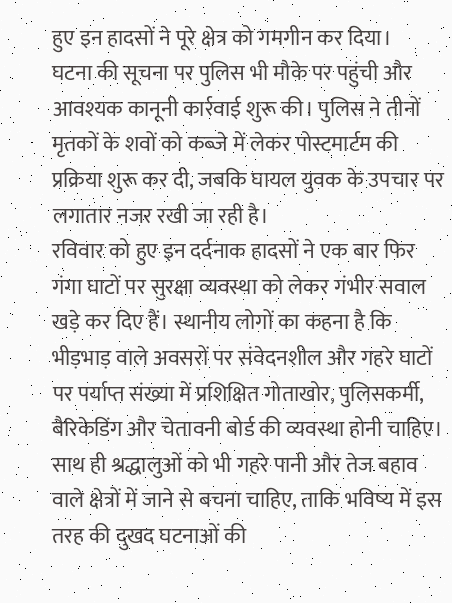हुए इन हादसों ने पूरे क्षेत्र को गमगीन कर दिया।
घटना की सूचना पर पुलिस भी मौके पर पहुंची और आवश्यक कानूनी कार्रवाई शुरू की। पुलिस ने तीनों मृतकों के शवों को कब्जे में लेकर पोस्टमार्टम की प्रक्रिया शुरू कर दी, जबकि घायल युवक के उपचार पर लगातार नजर रखी जा रही है।
रविवार को हुए इन दर्दनाक हादसों ने एक बार फिर गंगा घाटों पर सुरक्षा व्यवस्था को लेकर गंभीर सवाल खड़े कर दिए हैं। स्थानीय लोगों का कहना है कि भीड़भाड़ वाले अवसरों पर संवेदनशील और गहरे घाटों पर पर्याप्त संख्या में प्रशिक्षित गोताखोर, पुलिसकर्मी, बैरिकेडिंग और चेतावनी बोर्ड की व्यवस्था होनी चाहिए। साथ ही श्रद्धालुओं को भी गहरे पानी और तेज बहाव वाले क्षेत्रों में जाने से बचना चाहिए, ताकि भविष्य में इस तरह की दुखद घटनाओं की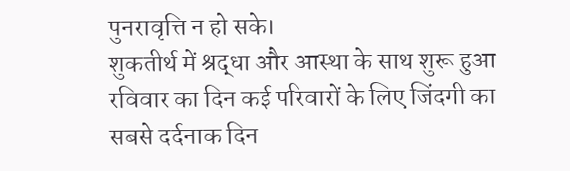पुनरावृत्ति न हो सके।
शुकतीर्थ में श्रद्धा और आस्था के साथ शुरू हुआ रविवार का दिन कई परिवारों के लिए जिंदगी का सबसे दर्दनाक दिन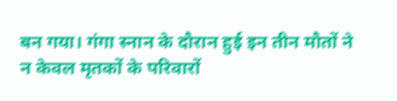बन गया। गंगा स्नान के दौरान हुई इन तीन मौतों ने न केवल मृतकों के परिवारों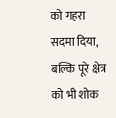को गहरा सदमा दिया, बल्कि पूरे क्षेत्र को भी शोक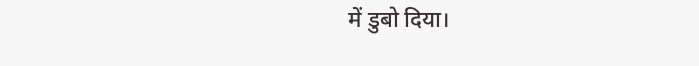में डुबो दिया।